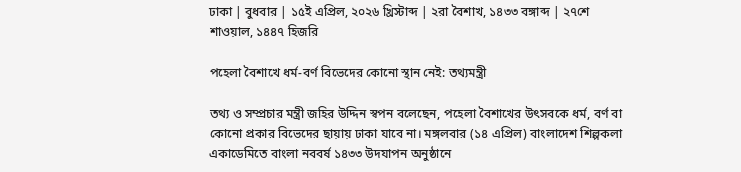ঢাকা | বুধবার | ১৫ই এপ্রিল, ২০২৬ খ্রিস্টাব্দ | ২রা বৈশাখ, ১৪৩৩ বঙ্গাব্দ | ২৭শে শাওয়াল, ১৪৪৭ হিজরি

পহেলা বৈশাখে ধর্ম-বর্ণ বিভেদের কোনো স্থান নেই: তথ্যমন্ত্রী

তথ্য ও সম্প্রচার মন্ত্রী জহির উদ্দিন স্বপন বলেছেন, পহেলা বৈশাখের উৎসবকে ধর্ম, বর্ণ বা কোনো প্রকার বিভেদের ছায়ায় ঢাকা যাবে না। মঙ্গলবার (১৪ এপ্রিল) বাংলাদেশ শিল্পকলা একাডেমিতে বাংলা নববর্ষ ১৪৩৩ উদযাপন অনুষ্ঠানে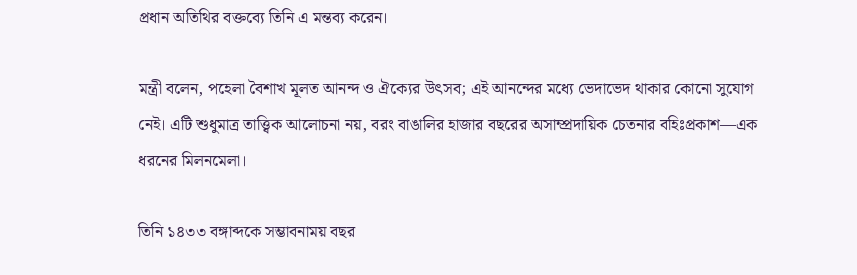প্রধান অতিথির বক্তব্যে তিনি এ মন্তব্য করেন।

মন্ত্রী বলেন, পহেলা বৈশাখ মূলত আনন্দ ও ঐক্যের উৎসব; এই আনন্দের মধ্যে ভেদাভেদ থাকার কোনো সুযোগ নেই। এটি শুধুমাত্র তাত্ত্বিক আলোচনা নয়, বরং বাঙালির হাজার বছরের অসাম্প্রদায়িক চেতনার বহিঃপ্রকাশ—এক ধরনের মিলনমেলা।

তিনি ১৪৩৩ বঙ্গাব্দকে সম্ভাবনাময় বছর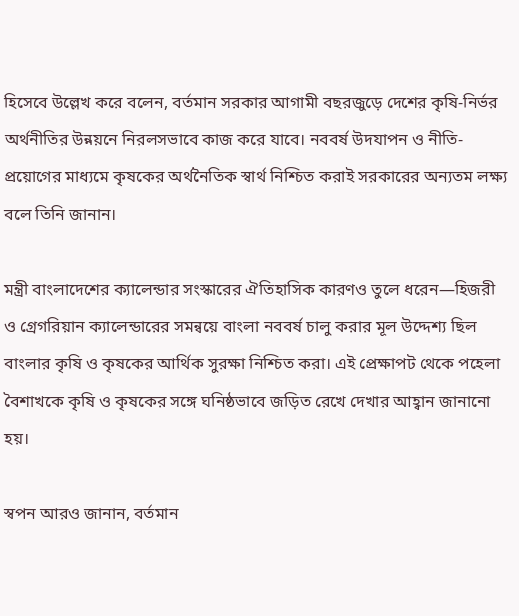হিসেবে উল্লেখ করে বলেন, বর্তমান সরকার আগামী বছরজুড়ে দেশের কৃষি-নির্ভর অর্থনীতির উন্নয়নে নিরলসভাবে কাজ করে যাবে। নববর্ষ উদযাপন ও নীতি-প্রয়োগের মাধ্যমে কৃষকের অর্থনৈতিক স্বার্থ নিশ্চিত করাই সরকারের অন্যতম লক্ষ্য বলে তিনি জানান।

মন্ত্রী বাংলাদেশের ক্যালেন্ডার সংস্কারের ঐতিহাসিক কারণও তুলে ধরেন—হিজরী ও গ্রেগরিয়ান ক্যালেন্ডারের সমন্বয়ে বাংলা নববর্ষ চালু করার মূল উদ্দেশ্য ছিল বাংলার কৃষি ও কৃষকের আর্থিক সুরক্ষা নিশ্চিত করা। এই প্রেক্ষাপট থেকে পহেলা বৈশাখকে কৃষি ও কৃষকের সঙ্গে ঘনিষ্ঠভাবে জড়িত রেখে দেখার আহ্বান জানানো হয়।

স্বপন আরও জানান, বর্তমান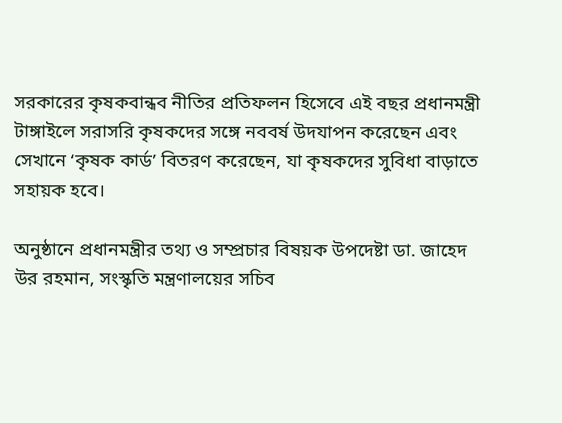সরকারের কৃষকবান্ধব নীতির প্রতিফলন হিসেবে এই বছর প্রধানমন্ত্রী টাঙ্গাইলে সরাসরি কৃষকদের সঙ্গে নববর্ষ উদযাপন করেছেন এবং সেখানে ‘কৃষক কার্ড’ বিতরণ করেছেন, যা কৃষকদের সুবিধা বাড়াতে সহায়ক হবে।

অনুষ্ঠানে প্রধানমন্ত্রীর তথ্য ও সম্প্রচার বিষয়ক উপদেষ্টা ডা. জাহেদ উর রহমান, সংস্কৃতি মন্ত্রণালয়ের সচিব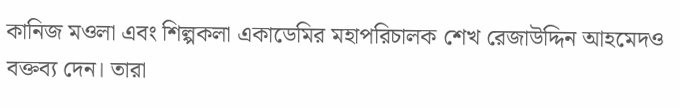কানিজ মওলা এবং শিল্পকলা একাডেমির মহাপরিচালক শেখ রেজাউদ্দিন আহমেদও বক্তব্য দেন। তারা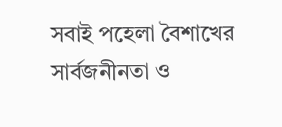সবাই পহেলা বৈশাখের সার্বজনীনতা ও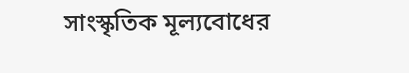সাংস্কৃতিক মূল্যবোধের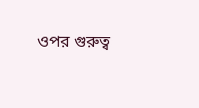ওপর গুরুত্ব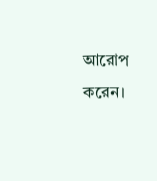আরোপ করেন।